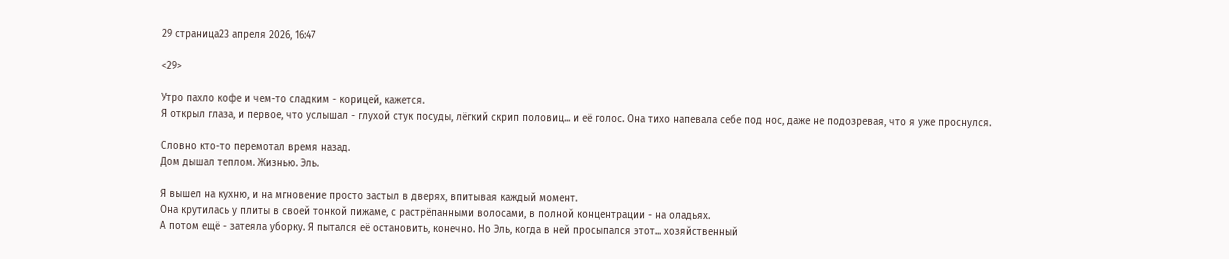29 страница23 апреля 2026, 16:47

<29>

Утро пахло кофе и чем-то сладким - корицей, кажется.
Я открыл глаза, и первое, что услышал - глухой стук посуды, лёгкий скрип половиц... и её голос. Она тихо напевала себе под нос, даже не подозревая, что я уже проснулся.

Словно кто-то перемотал время назад.
Дом дышал теплом. Жизнью. Эль.

Я вышел на кухню, и на мгновение просто застыл в дверях, впитывая каждый момент.
Она крутилась у плиты в своей тонкой пижаме, с растрёпанными волосами, в полной концентрации - на оладьях.
А потом ещё - затеяла уборку. Я пытался её остановить, конечно. Но Эль, когда в ней просыпался этот... хозяйственный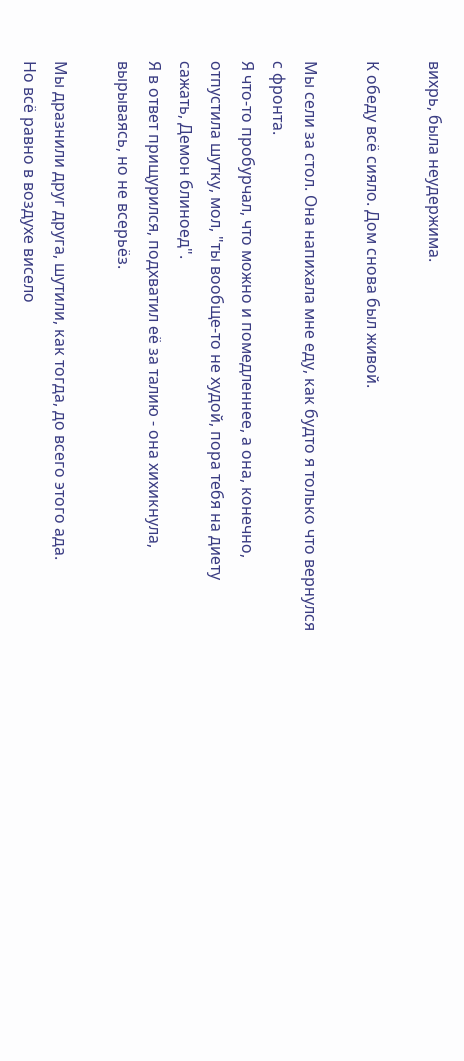вихрь, была неудержима.

К обеду всё сияло. Дом снова был живой.

Мы сели за стол. Она напихала мне еду, как будто я только что вернулся с фронта.
Я что-то пробурчал, что можно и помедленнее, а она, конечно, отпустила шутку, мол, "ты вообще-то не худой, пора тебя на диету сажать, Демон блиноед".
Я в ответ прищурился, подхватил её за талию - она хихикнула, вырываясь, но не всерьёз.

Мы дразнили друг друга, шутили, как тогда, до всего этого ада.
Но всё равно в воздухе висело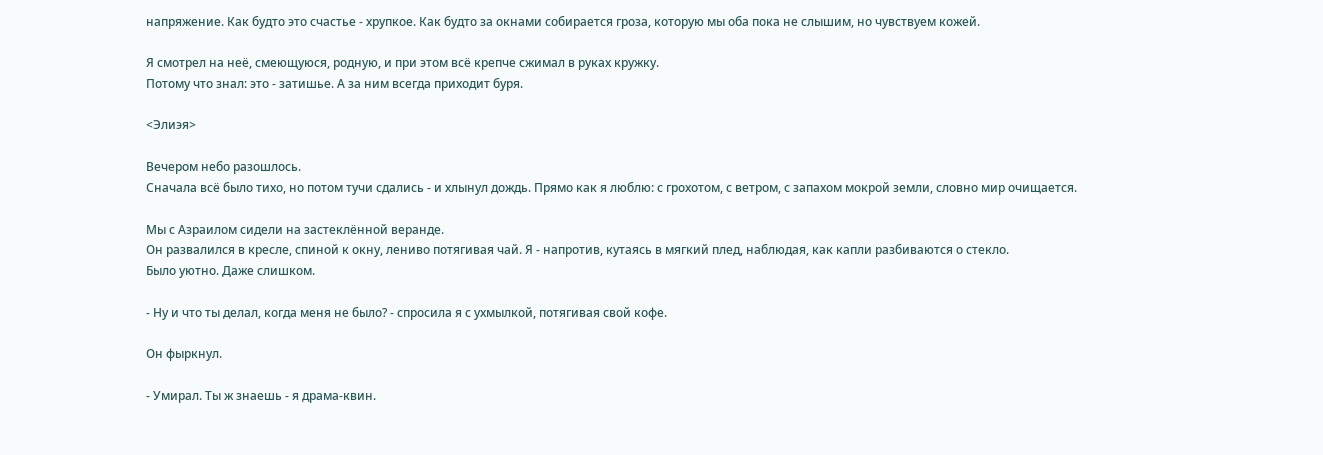напряжение. Как будто это счастье - хрупкое. Как будто за окнами собирается гроза, которую мы оба пока не слышим, но чувствуем кожей.

Я смотрел на неё, смеющуюся, родную, и при этом всё крепче сжимал в руках кружку.
Потому что знал: это - затишье. А за ним всегда приходит буря.

<Элиэя>

Вечером небо разошлось.
Сначала всё было тихо, но потом тучи сдались - и хлынул дождь. Прямо как я люблю: с грохотом, с ветром, с запахом мокрой земли, словно мир очищается.

Мы с Азраилом сидели на застеклённой веранде.
Он развалился в кресле, спиной к окну, лениво потягивая чай. Я - напротив, кутаясь в мягкий плед, наблюдая, как капли разбиваются о стекло.
Было уютно. Даже слишком.

- Ну и что ты делал, когда меня не было? - спросила я с ухмылкой, потягивая свой кофе.

Он фыркнул.

- Умирал. Ты ж знаешь - я драма-квин.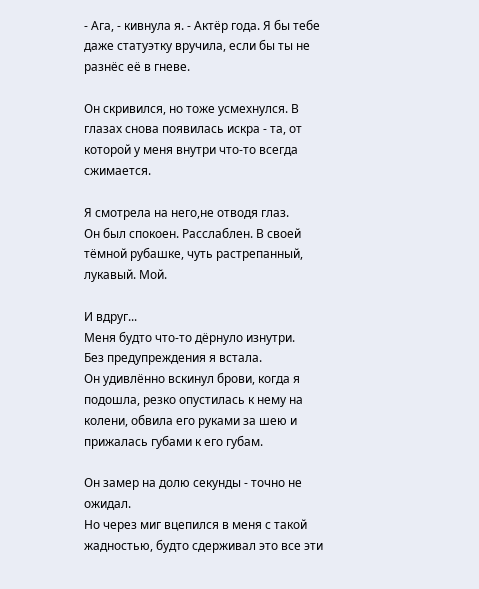- Ага, - кивнула я. - Актёр года. Я бы тебе даже статуэтку вручила, если бы ты не разнёс её в гневе.

Он скривился, но тоже усмехнулся. В глазах снова появилась искра - та, от которой у меня внутри что-то всегда сжимается.

Я смотрела на него,не отводя глаз.
Он был спокоен. Расслаблен. В своей тёмной рубашке, чуть растрепанный, лукавый. Мой.

И вдруг...
Меня будто что-то дёрнуло изнутри.
Без предупреждения я встала.
Он удивлённо вскинул брови, когда я подошла, резко опустилась к нему на колени, обвила его руками за шею и прижалась губами к его губам.

Он замер на долю секунды - точно не ожидал.
Но через миг вцепился в меня с такой жадностью, будто сдерживал это все эти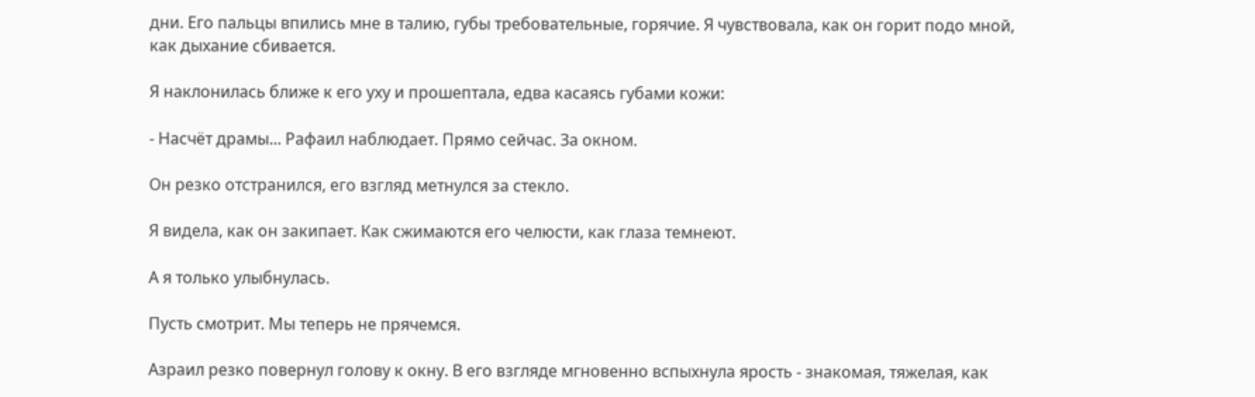дни. Его пальцы впились мне в талию, губы требовательные, горячие. Я чувствовала, как он горит подо мной, как дыхание сбивается.

Я наклонилась ближе к его уху и прошептала, едва касаясь губами кожи:

- Насчёт драмы... Рафаил наблюдает. Прямо сейчас. За окном.

Он резко отстранился, его взгляд метнулся за стекло.

Я видела, как он закипает. Как сжимаются его челюсти, как глаза темнеют.

А я только улыбнулась.

Пусть смотрит. Мы теперь не прячемся.

Азраил резко повернул голову к окну. В его взгляде мгновенно вспыхнула ярость - знакомая, тяжелая, как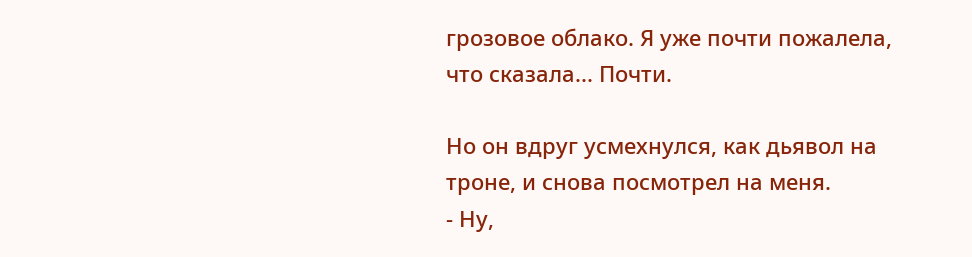грозовое облако. Я уже почти пожалела, что сказала... Почти.

Но он вдруг усмехнулся, как дьявол на троне, и снова посмотрел на меня.
- Ну,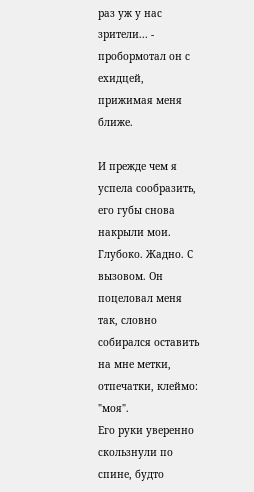раз уж у нас зрители... - пробормотал он с ехидцей, прижимая меня ближе.

И прежде чем я успела сообразить, его губы снова накрыли мои. Глубоко. Жадно. С вызовом. Он поцеловал меня так, словно собирался оставить на мне метки, отпечатки, клеймо: "моя".
Его руки уверенно скользнули по спине, будто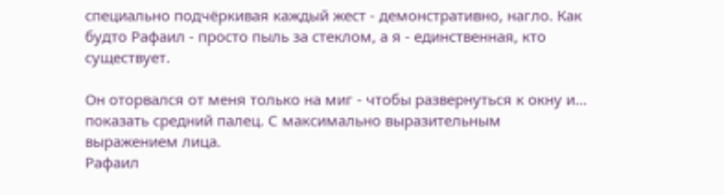специально подчёркивая каждый жест - демонстративно, нагло. Как будто Рафаил - просто пыль за стеклом, а я - единственная, кто существует.

Он оторвался от меня только на миг - чтобы развернуться к окну и... показать средний палец. С максимально выразительным выражением лица.
Рафаил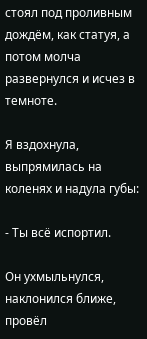стоял под проливным дождём, как статуя, а потом молча развернулся и исчез в темноте.

Я вздохнула, выпрямилась на коленях и надула губы:

- Ты всё испортил.

Он ухмыльнулся, наклонился ближе, провёл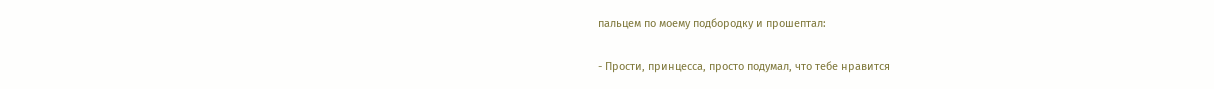пальцем по моему подбородку и прошептал:

- Прости, принцесса, просто подумал, что тебе нравится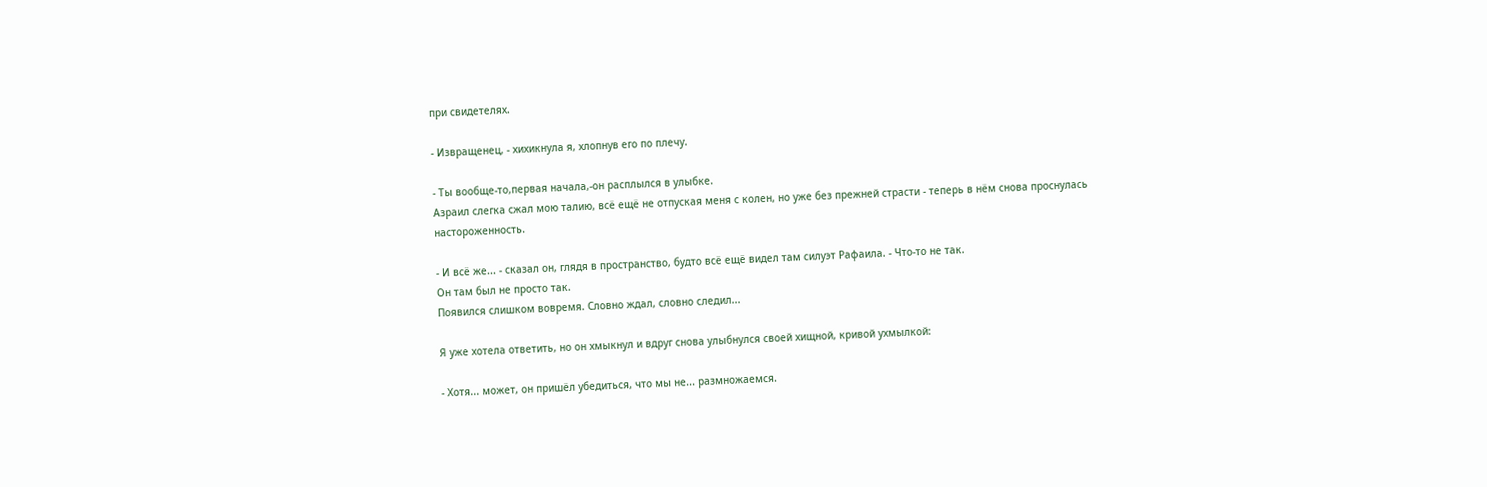при свидетелях.

- Извращенец, - хихикнула я, хлопнув его по плечу.

- Ты вообще-то,первая начала,-он расплылся в улыбке.
Азраил слегка сжал мою талию, всё ещё не отпуская меня с колен, но уже без прежней страсти - теперь в нём снова проснулась настороженность.

- И всё же... - сказал он, глядя в пространство, будто всё ещё видел там силуэт Рафаила. - Что-то не так.
Он там был не просто так.
Появился слишком вовремя. Словно ждал, словно следил...

Я уже хотела ответить, но он хмыкнул и вдруг снова улыбнулся своей хищной, кривой ухмылкой:

- Хотя... может, он пришёл убедиться, что мы не... размножаемся.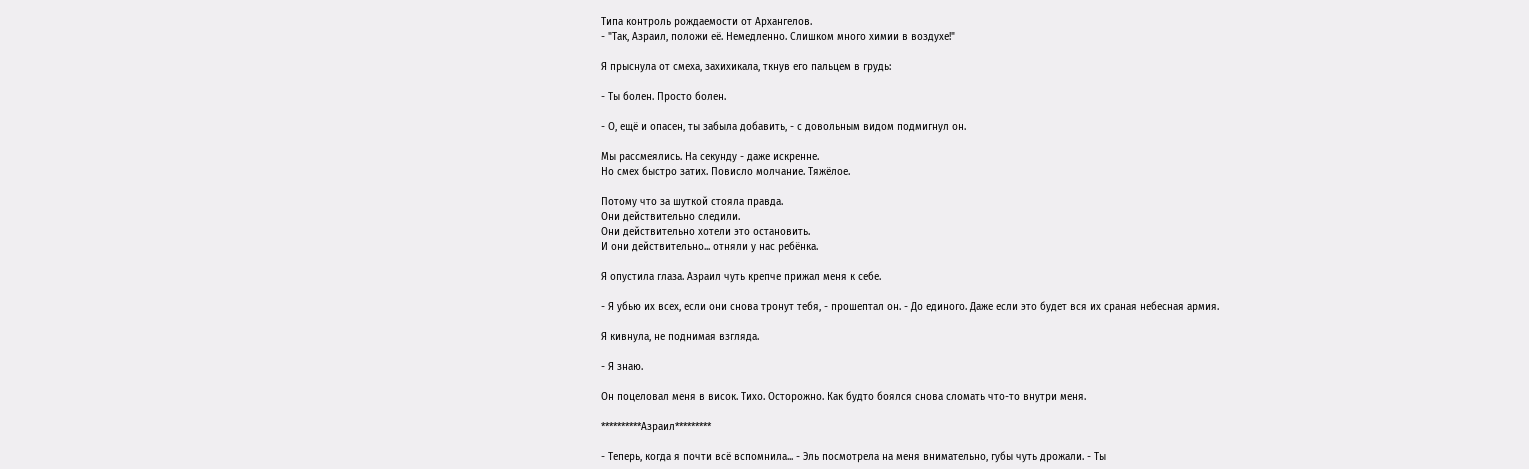Типа контроль рождаемости от Архангелов.
- "Так, Азраил, положи её. Немедленно. Слишком много химии в воздухе!"

Я прыснула от смеха, захихикала, ткнув его пальцем в грудь:

- Ты болен. Просто болен.

- О, ещё и опасен, ты забыла добавить, - с довольным видом подмигнул он.

Мы рассмеялись. На секунду - даже искренне.
Но смех быстро затих. Повисло молчание. Тяжёлое.

Потому что за шуткой стояла правда.
Они действительно следили.
Они действительно хотели это остановить.
И они действительно... отняли у нас ребёнка.

Я опустила глаза. Азраил чуть крепче прижал меня к себе.

- Я убью их всех, если они снова тронут тебя, - прошептал он. - До единого. Даже если это будет вся их сраная небесная армия.

Я кивнула, не поднимая взгляда.

- Я знаю.

Он поцеловал меня в висок. Тихо. Осторожно. Как будто боялся снова сломать что-то внутри меня.

**********Азраил*********

- Теперь, когда я почти всё вспомнила... - Эль посмотрела на меня внимательно, губы чуть дрожали. - Ты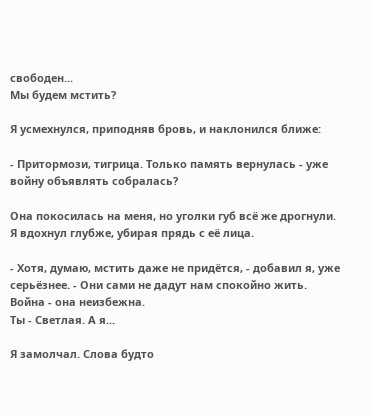свободен...
Мы будем мстить?

Я усмехнулся, приподняв бровь, и наклонился ближе:

- Притормози, тигрица. Только память вернулась - уже войну объявлять собралась?

Она покосилась на меня, но уголки губ всё же дрогнули. Я вдохнул глубже, убирая прядь с её лица.

- Хотя, думаю, мстить даже не придётся, - добавил я, уже серьёзнее. - Они сами не дадут нам спокойно жить.
Война - она неизбежна.
Ты - Светлая. А я...

Я замолчал. Слова будто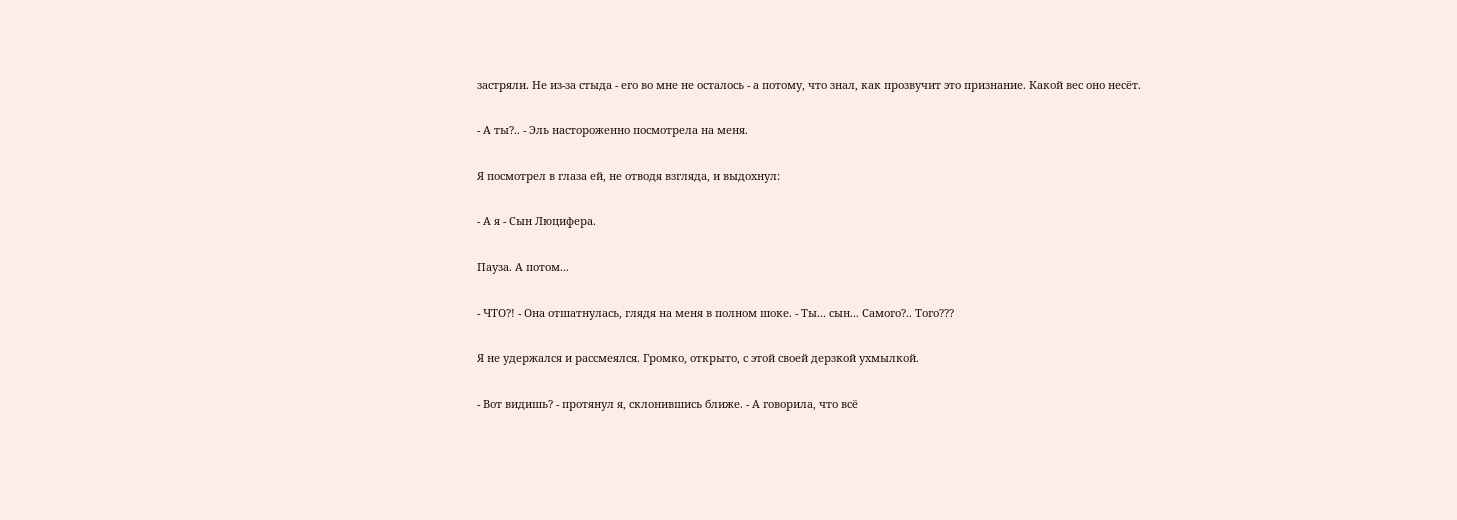застряли. Не из-за стыда - его во мне не осталось - а потому, что знал, как прозвучит это признание. Какой вес оно несёт.

- А ты?.. - Эль настороженно посмотрела на меня.

Я посмотрел в глаза ей, не отводя взгляда, и выдохнул:

- А я - Сын Люцифера.

Пауза. А потом...

- ЧТО?! - Она отшатнулась, глядя на меня в полном шоке. - Ты... сын... Самого?.. Того???

Я не удержался и рассмеялся. Громко, открыто, с этой своей дерзкой ухмылкой.

- Вот видишь? - протянул я, склонившись ближе. - А говорила, что всё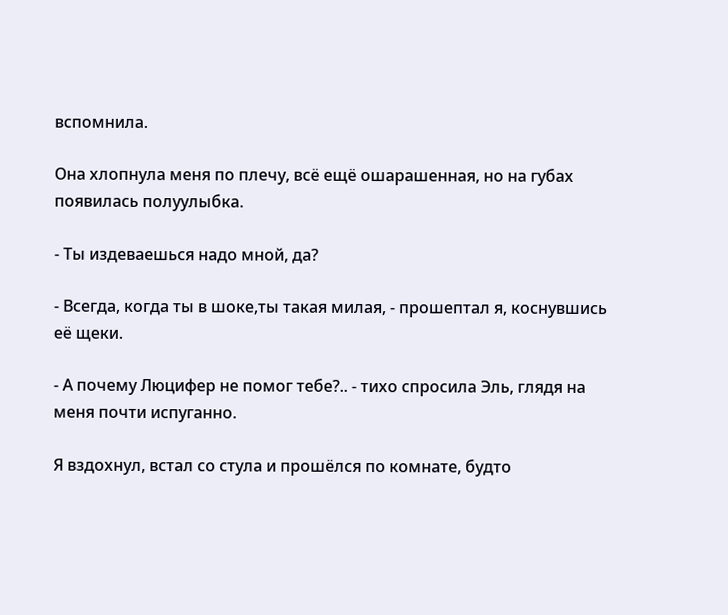вспомнила.

Она хлопнула меня по плечу, всё ещё ошарашенная, но на губах появилась полуулыбка.

- Ты издеваешься надо мной, да?

- Всегда, когда ты в шоке,ты такая милая, - прошептал я, коснувшись её щеки.

- А почему Люцифер не помог тебе?.. - тихо спросила Эль, глядя на меня почти испуганно.

Я вздохнул, встал со стула и прошёлся по комнате, будто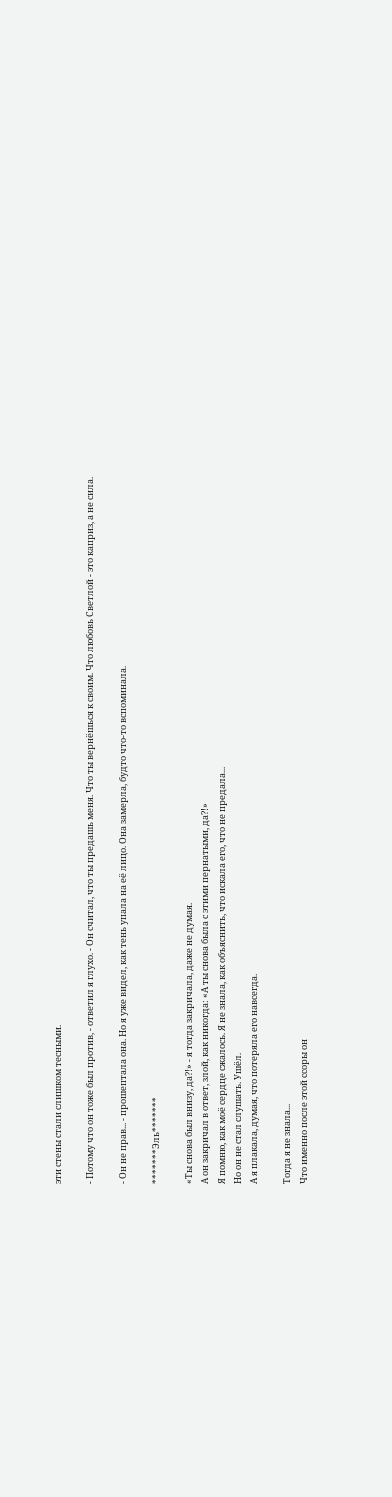эти стены стали слишком тесными.

- Потому что он тоже был против, - ответил я глухо. - Он считал, что ты предашь меня. Что ты вернёшься к своим. Что любовь Светлой - это каприз, а не сила.

- Он не прав... - прошептала она. Но я уже видел, как тень упала на её лицо. Она замерла, будто что-то вспоминала.

*******Эль*******

«Ты снова был внизу, да?!» - я тогда закричала, даже не думая.
А он закричал в ответ, злой, как никогда: «А ты снова была с этими пернатыми, да?!»
Я помню, как моё сердце сжалось. Я не знала, как объяснить, что искала его, что не предала...
Но он не стал слушать. Ушёл.
А я плакала, думая, что потеряла его навсегда.

Тогда я не знала...
Что именно после этой ссоры он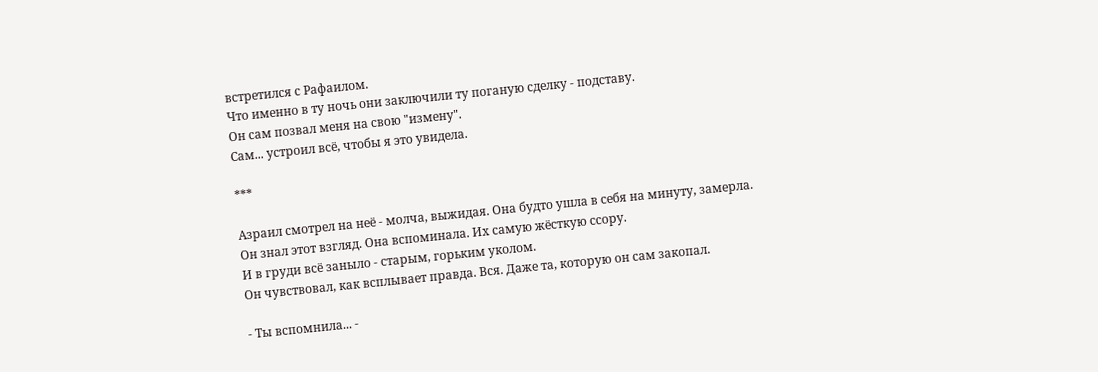встретился с Рафаилом.
Что именно в ту ночь они заключили ту поганую сделку - подставу.
Он сам позвал меня на свою "измену".
Сам... устроил всё, чтобы я это увидела.

***

Азраил смотрел на неё - молча, выжидая. Она будто ушла в себя на минуту, замерла.
Он знал этот взгляд. Она вспоминала. Их самую жёсткую ссору.
И в груди всё заныло - старым, горьким уколом.
Он чувствовал, как всплывает правда. Вся. Даже та, которую он сам закопал.

- Ты вспомнила... -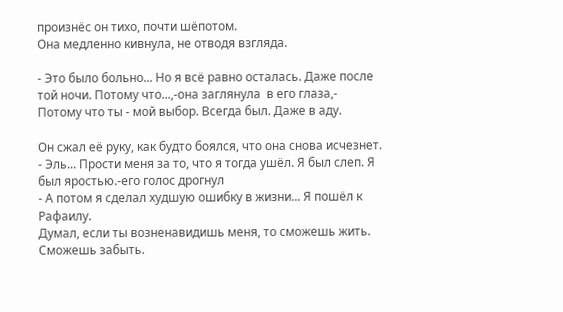произнёс он тихо, почти шёпотом.
Она медленно кивнула, не отводя взгляда.

- Это было больно... Но я всё равно осталась. Даже после той ночи. Потому что...,-она заглянула  в его глаза,- Потому что ты - мой выбор. Всегда был. Даже в аду.

Он сжал её руку, как будто боялся, что она снова исчезнет.
- Эль... Прости меня за то, что я тогда ушёл. Я был слеп. Я был яростью.-его голос дрогнул
- А потом я сделал худшую ошибку в жизни... Я пошёл к Рафаилу.
Думал, если ты возненавидишь меня, то сможешь жить. Сможешь забыть.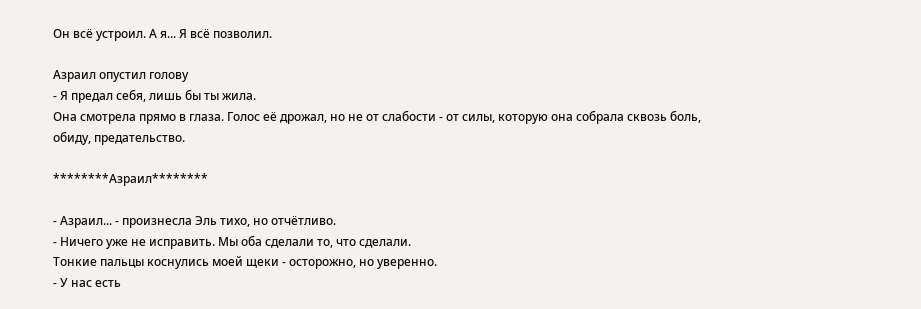Он всё устроил. А я... Я всё позволил.

Азраил опустил голову
- Я предал себя, лишь бы ты жила.
Она смотрела прямо в глаза. Голос её дрожал, но не от слабости - от силы, которую она собрала сквозь боль, обиду, предательство.

********Азраил********

- Азраил... - произнесла Эль тихо, но отчётливо.
- Ничего уже не исправить. Мы оба сделали то, что сделали.
Тонкие пальцы коснулись моей щеки - осторожно, но уверенно.
- У нас есть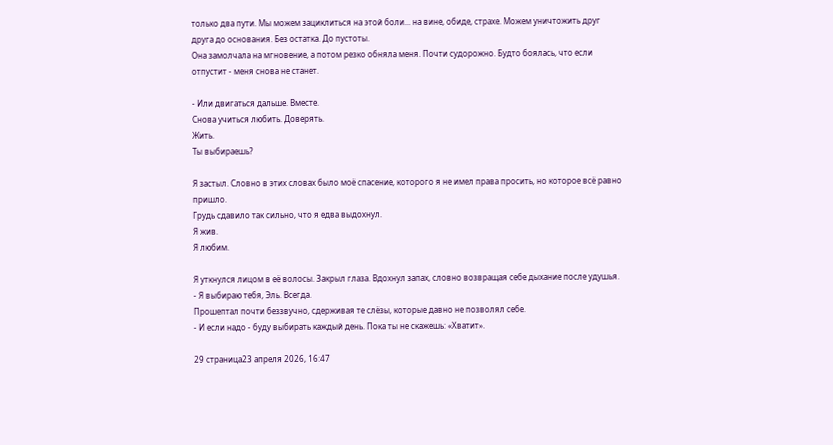только два пути. Мы можем зациклиться на этой боли... на вине, обиде, страхе. Можем уничтожить друг друга до основания. Без остатка. До пустоты.
Она замолчала на мгновение, а потом резко обняла меня. Почти судорожно. Будто боялась, что если отпустит - меня снова не станет.

- Или двигаться дальше. Вместе.
Снова учиться любить. Доверять.
Жить.
Ты выбираешь?

Я застыл. Словно в этих словах было моё спасение, которого я не имел права просить, но которое всё равно пришло.
Грудь сдавило так сильно, что я едва выдохнул.
Я жив.
Я любим.

Я уткнулся лицом в её волосы. Закрыл глаза. Вдохнул запах, словно возвращая себе дыхание после удушья.
- Я выбираю тебя, Эль. Всегда.
Прошептал почти беззвучно, сдерживая те слёзы, которые давно не позволял себе.
- И если надо - буду выбирать каждый день. Пока ты не скажешь: «Хватит».

29 страница23 апреля 2026, 16:47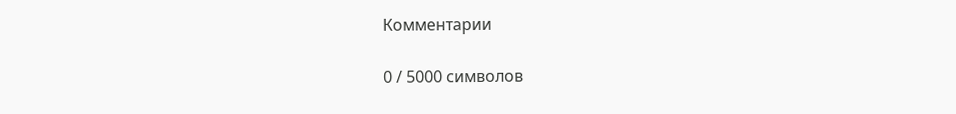Комментарии

0 / 5000 символов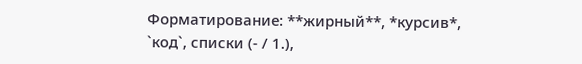Форматирование: **жирный**, *курсив*, `код`, списки (- / 1.),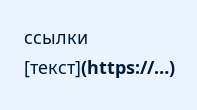ссылки [текст](https://…)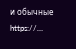и обычные https://…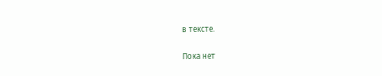в тексте.

Пока нет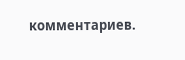комментариев.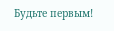Будьте первым!